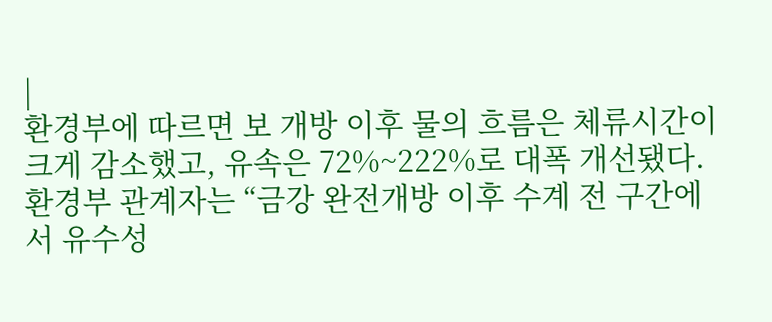|
환경부에 따르면 보 개방 이후 물의 흐름은 체류시간이 크게 감소했고, 유속은 72%~222%로 대폭 개선됐다.
환경부 관계자는 “금강 완전개방 이후 수계 전 구간에서 유수성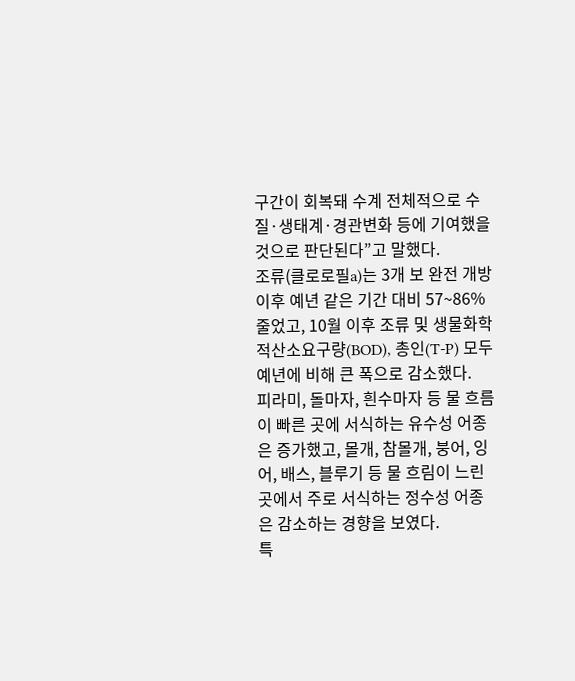구간이 회복돼 수계 전체적으로 수질·생태계·경관변화 등에 기여했을 것으로 판단된다”고 말했다.
조류(클로로필a)는 3개 보 완전 개방 이후 예년 같은 기간 대비 57~86% 줄었고, 10월 이후 조류 및 생물화학적산소요구량(BOD), 총인(T-P) 모두 예년에 비해 큰 폭으로 감소했다.
피라미, 돌마자, 흰수마자 등 물 흐름이 빠른 곳에 서식하는 유수성 어종은 증가했고, 몰개, 참몰개, 붕어, 잉어, 배스, 블루기 등 물 흐림이 느린 곳에서 주로 서식하는 정수성 어종은 감소하는 경향을 보였다.
특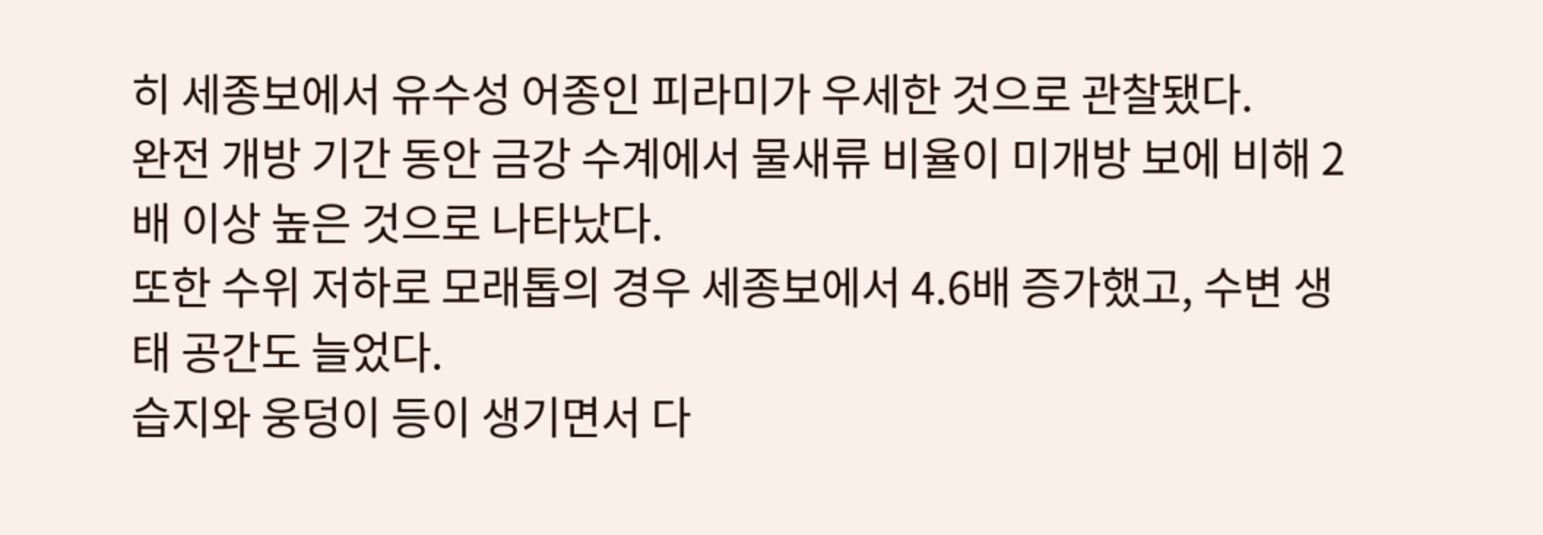히 세종보에서 유수성 어종인 피라미가 우세한 것으로 관찰됐다.
완전 개방 기간 동안 금강 수계에서 물새류 비율이 미개방 보에 비해 2배 이상 높은 것으로 나타났다.
또한 수위 저하로 모래톱의 경우 세종보에서 4.6배 증가했고, 수변 생태 공간도 늘었다.
습지와 웅덩이 등이 생기면서 다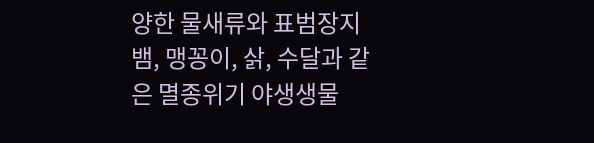양한 물새류와 표범장지뱀, 맹꽁이, 삵, 수달과 같은 멸종위기 야생생물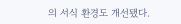의 서식 환경도 개선됐다.